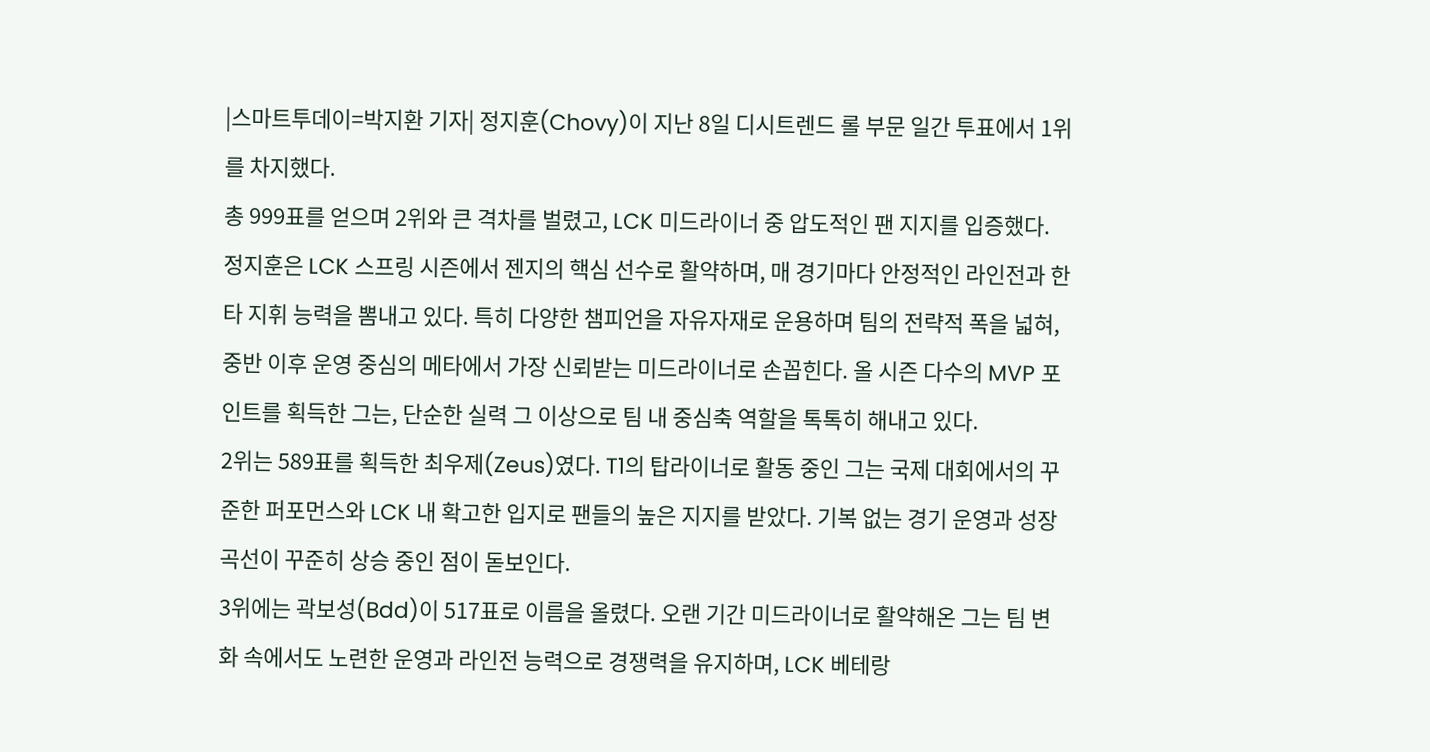|스마트투데이=박지환 기자| 정지훈(Chovy)이 지난 8일 디시트렌드 롤 부문 일간 투표에서 1위를 차지했다.
총 999표를 얻으며 2위와 큰 격차를 벌렸고, LCK 미드라이너 중 압도적인 팬 지지를 입증했다.
정지훈은 LCK 스프링 시즌에서 젠지의 핵심 선수로 활약하며, 매 경기마다 안정적인 라인전과 한타 지휘 능력을 뽐내고 있다. 특히 다양한 챔피언을 자유자재로 운용하며 팀의 전략적 폭을 넓혀, 중반 이후 운영 중심의 메타에서 가장 신뢰받는 미드라이너로 손꼽힌다. 올 시즌 다수의 MVP 포인트를 획득한 그는, 단순한 실력 그 이상으로 팀 내 중심축 역할을 톡톡히 해내고 있다.
2위는 589표를 획득한 최우제(Zeus)였다. T1의 탑라이너로 활동 중인 그는 국제 대회에서의 꾸준한 퍼포먼스와 LCK 내 확고한 입지로 팬들의 높은 지지를 받았다. 기복 없는 경기 운영과 성장 곡선이 꾸준히 상승 중인 점이 돋보인다.
3위에는 곽보성(Bdd)이 517표로 이름을 올렸다. 오랜 기간 미드라이너로 활약해온 그는 팀 변화 속에서도 노련한 운영과 라인전 능력으로 경쟁력을 유지하며, LCK 베테랑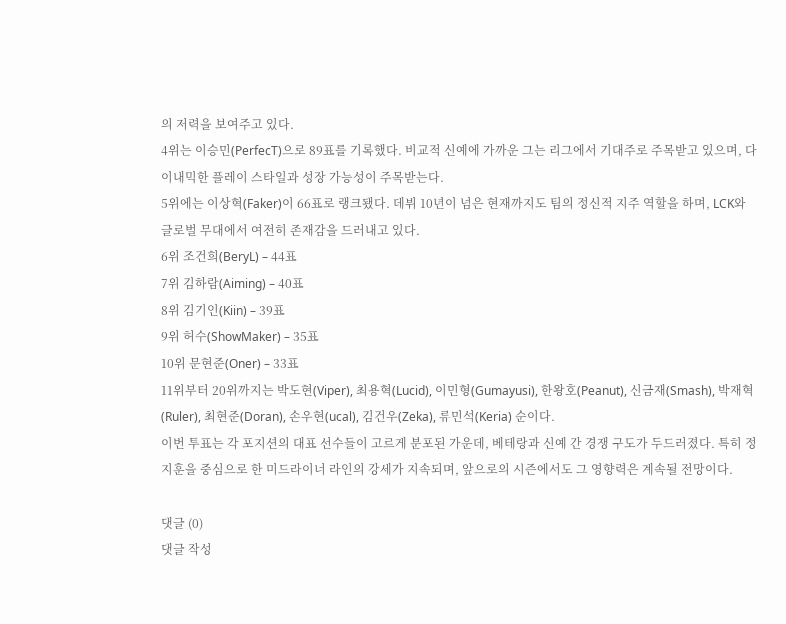의 저력을 보여주고 있다.
4위는 이승민(PerfecT)으로 89표를 기록했다. 비교적 신예에 가까운 그는 리그에서 기대주로 주목받고 있으며, 다이내믹한 플레이 스타일과 성장 가능성이 주목받는다.
5위에는 이상혁(Faker)이 66표로 랭크됐다. 데뷔 10년이 넘은 현재까지도 팀의 정신적 지주 역할을 하며, LCK와 글로벌 무대에서 여전히 존재감을 드러내고 있다.
6위 조건희(BeryL) – 44표
7위 김하람(Aiming) – 40표
8위 김기인(Kiin) – 39표
9위 허수(ShowMaker) – 35표
10위 문현준(Oner) – 33표
11위부터 20위까지는 박도현(Viper), 최용혁(Lucid), 이민형(Gumayusi), 한왕호(Peanut), 신금재(Smash), 박재혁(Ruler), 최현준(Doran), 손우현(ucal), 김건우(Zeka), 류민석(Keria) 순이다.
이번 투표는 각 포지션의 대표 선수들이 고르게 분포된 가운데, 베테랑과 신예 간 경쟁 구도가 두드러졌다. 특히 정지훈을 중심으로 한 미드라이너 라인의 강세가 지속되며, 앞으로의 시즌에서도 그 영향력은 계속될 전망이다.

댓글 (0)
댓글 작성